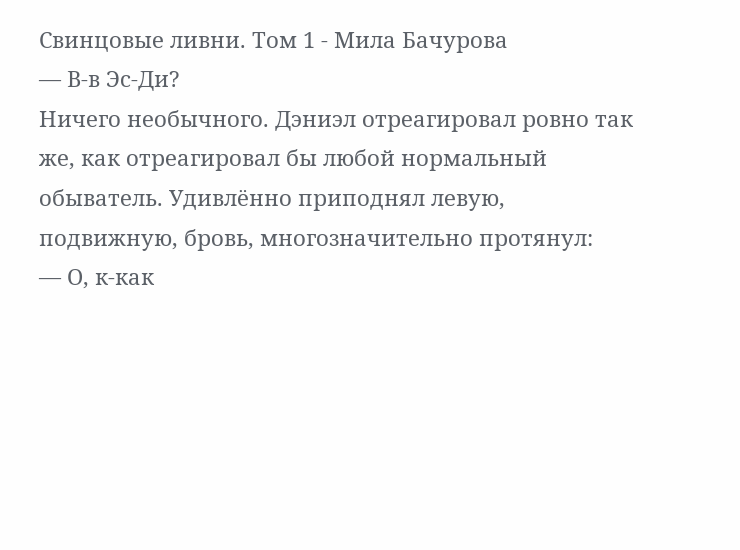Свинцовые ливни. Том 1 - Мила Бачурова
— В-в Эс-Ди?
Ничего необычного. Дэниэл отреагировал ровно так же, как отреагировал бы любой нормальный обыватель. Удивлённо приподнял левую, подвижную, бровь, многозначительно протянул:
— О, к-как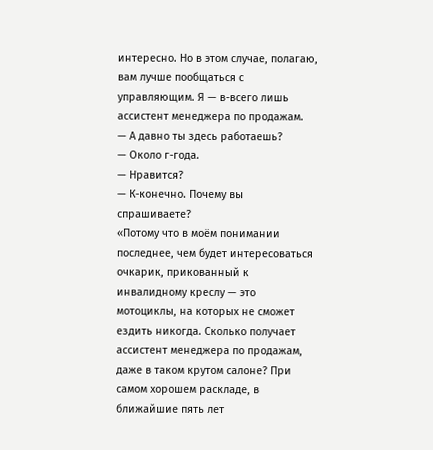интересно. Но в этом случае, полагаю, вам лучше пообщаться с управляющим. Я — в-всего лишь ассистент менеджера по продажам.
— А давно ты здесь работаешь?
— Около г-года.
— Нравится?
— К-конечно. Почему вы спрашиваете?
«Потому что в моём понимании последнее, чем будет интересоваться очкарик, прикованный к инвалидному креслу — это мотоциклы, на которых не сможет ездить никогда. Сколько получает ассистент менеджера по продажам, даже в таком крутом салоне? При самом хорошем раскладе, в ближайшие пять лет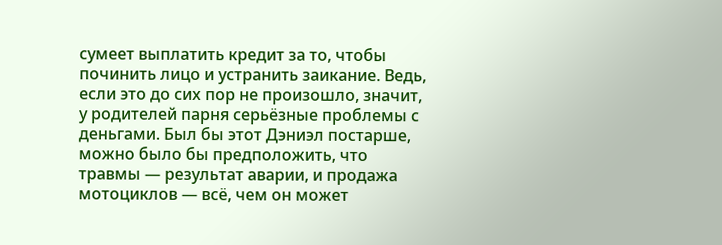сумеет выплатить кредит за то, чтобы починить лицо и устранить заикание. Ведь, если это до сих пор не произошло, значит, у родителей парня серьёзные проблемы с деньгами. Был бы этот Дэниэл постарше, можно было бы предположить, что травмы — результат аварии, и продажа мотоциклов — всё, чем он может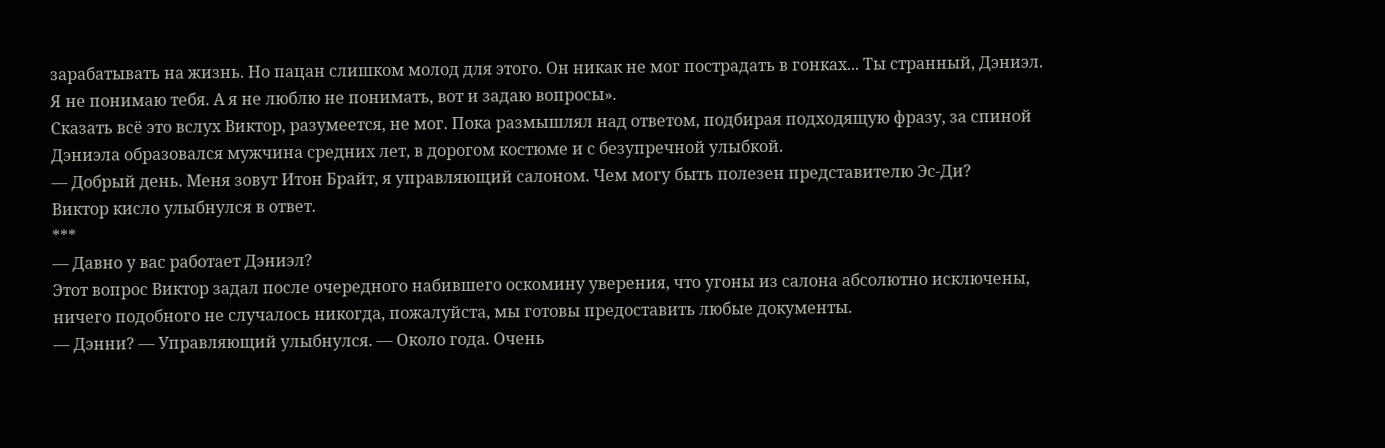зарабатывать на жизнь. Но пацан слишком молод для этого. Он никак не мог пострадать в гонках... Ты странный, Дэниэл. Я не понимаю тебя. А я не люблю не понимать, вот и задаю вопросы».
Сказать всё это вслух Виктор, разумеется, не мог. Пока размышлял над ответом, подбирая подходящую фразу, за спиной Дэниэла образовался мужчина средних лет, в дорогом костюме и с безупречной улыбкой.
— Добрый день. Меня зовут Итон Брайт, я управляющий салоном. Чем могу быть полезен представителю Эс-Ди?
Виктор кисло улыбнулся в ответ.
***
— Давно у вас работает Дэниэл?
Этот вопрос Виктор задал после очередного набившего оскомину уверения, что угоны из салона абсолютно исключены, ничего подобного не случалось никогда, пожалуйста, мы готовы предоставить любые документы.
— Дэнни? — Управляющий улыбнулся. — Около года. Очень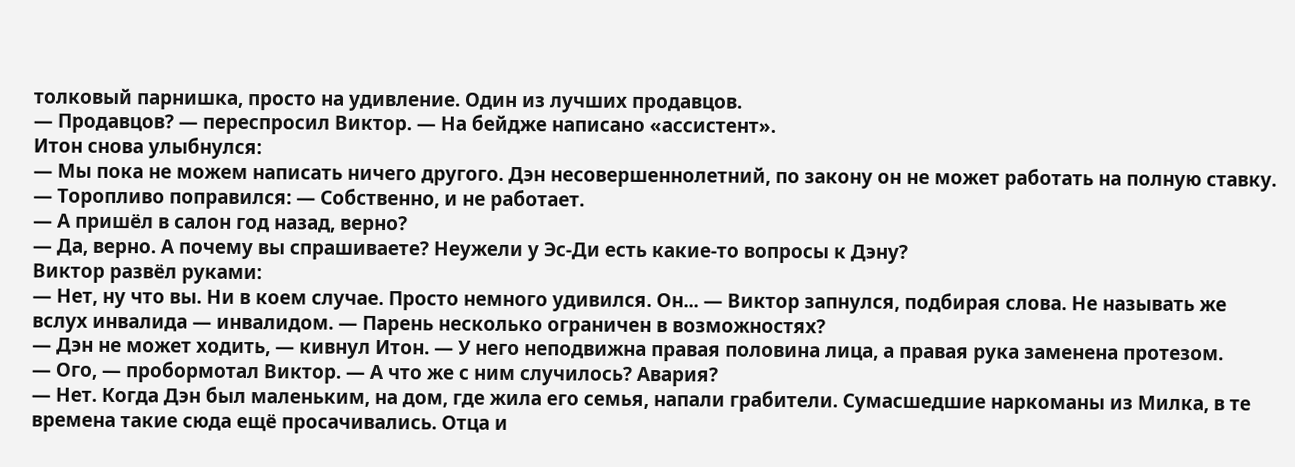толковый парнишка, просто на удивление. Один из лучших продавцов.
— Продавцов? — переспросил Виктор. — На бейдже написано «ассистент».
Итон снова улыбнулся:
— Мы пока не можем написать ничего другого. Дэн несовершеннолетний, по закону он не может работать на полную ставку. — Торопливо поправился: — Собственно, и не работает.
— А пришёл в салон год назад, верно?
— Да, верно. А почему вы спрашиваете? Неужели у Эс-Ди есть какие-то вопросы к Дэну?
Виктор развёл руками:
— Нет, ну что вы. Ни в коем случае. Просто немного удивился. Он... — Виктор запнулся, подбирая слова. Не называть же вслух инвалида — инвалидом. — Парень несколько ограничен в возможностях?
— Дэн не может ходить, — кивнул Итон. — У него неподвижна правая половина лица, а правая рука заменена протезом.
— Ого, — пробормотал Виктор. — А что же с ним случилось? Авария?
— Нет. Когда Дэн был маленьким, на дом, где жила его семья, напали грабители. Сумасшедшие наркоманы из Милка, в те времена такие сюда ещё просачивались. Отца и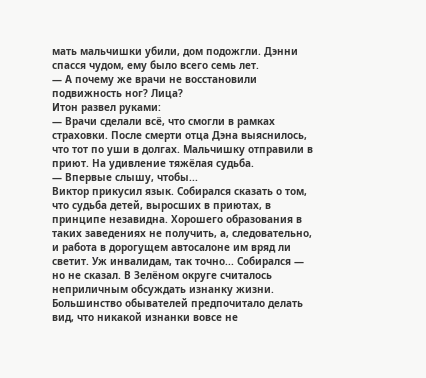мать мальчишки убили, дом подожгли. Дэнни спасся чудом, ему было всего семь лет.
— А почему же врачи не восстановили подвижность ног? Лица?
Итон развел руками:
— Врачи сделали всё, что смогли в рамках страховки. После смерти отца Дэна выяснилось, что тот по уши в долгах. Мальчишку отправили в приют. На удивление тяжёлая судьба.
— Впервые слышу, чтобы...
Виктор прикусил язык. Собирался сказать о том, что судьба детей, выросших в приютах, в принципе незавидна. Хорошего образования в таких заведениях не получить, а, следовательно, и работа в дорогущем автосалоне им вряд ли светит. Уж инвалидам, так точно... Собирался — но не сказал. В Зелёном округе считалось неприличным обсуждать изнанку жизни. Большинство обывателей предпочитало делать вид, что никакой изнанки вовсе не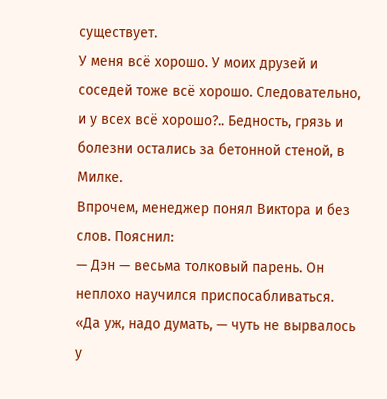существует.
У меня всё хорошо. У моих друзей и соседей тоже всё хорошо. Следовательно, и у всех всё хорошо?.. Бедность, грязь и болезни остались за бетонной стеной, в Милке.
Впрочем, менеджер понял Виктора и без слов. Пояснил:
— Дэн — весьма толковый парень. Он неплохо научился приспосабливаться.
«Да уж, надо думать, — чуть не вырвалось у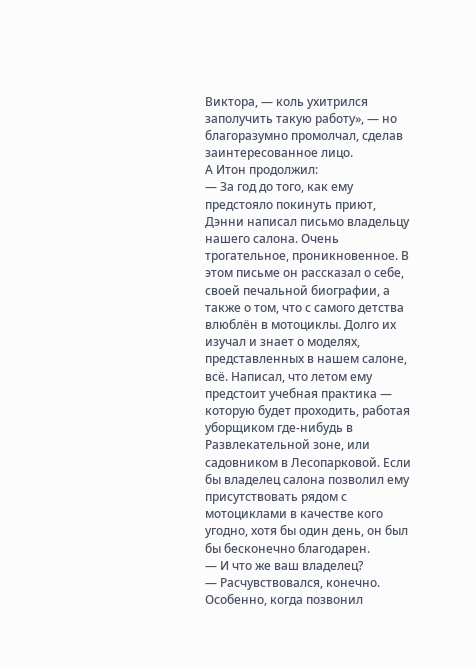Виктора, — коль ухитрился заполучить такую работу», — но благоразумно промолчал, сделав заинтересованное лицо.
А Итон продолжил:
— За год до того, как ему предстояло покинуть приют, Дэнни написал письмо владельцу нашего салона. Очень трогательное, проникновенное. В этом письме он рассказал о себе, своей печальной биографии, а также о том, что с самого детства влюблён в мотоциклы. Долго их изучал и знает о моделях, представленных в нашем салоне, всё. Написал, что летом ему предстоит учебная практика — которую будет проходить, работая уборщиком где-нибудь в Развлекательной зоне, или садовником в Лесопарковой. Если бы владелец салона позволил ему присутствовать рядом с мотоциклами в качестве кого угодно, хотя бы один день, он был бы бесконечно благодарен.
— И что же ваш владелец?
— Расчувствовался, конечно. Особенно, когда позвонил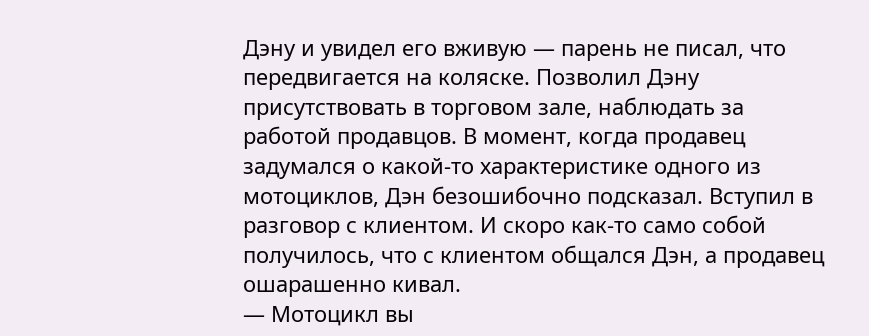Дэну и увидел его вживую — парень не писал, что передвигается на коляске. Позволил Дэну присутствовать в торговом зале, наблюдать за работой продавцов. В момент, когда продавец задумался о какой-то характеристике одного из мотоциклов, Дэн безошибочно подсказал. Вступил в разговор с клиентом. И скоро как-то само собой получилось, что с клиентом общался Дэн, а продавец ошарашенно кивал.
— Мотоцикл вы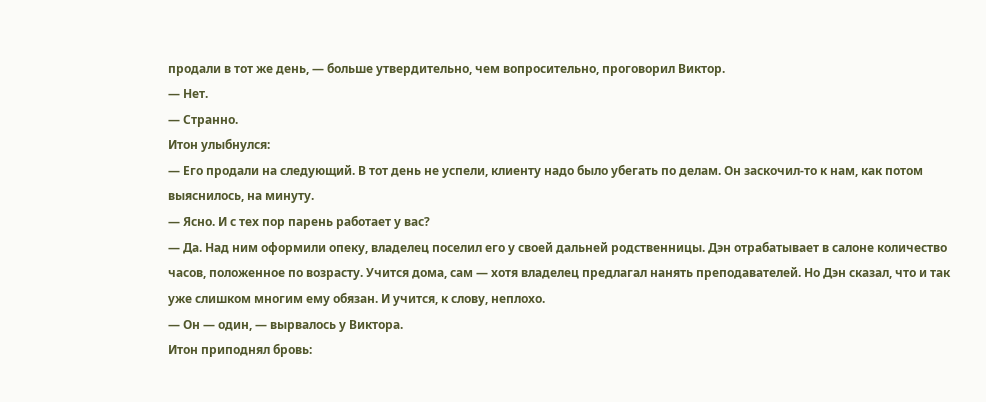продали в тот же день, — больше утвердительно, чем вопросительно, проговорил Виктор.
— Нет.
— Странно.
Итон улыбнулся:
— Его продали на следующий. В тот день не успели, клиенту надо было убегать по делам. Он заскочил-то к нам, как потом выяснилось, на минуту.
— Ясно. И с тех пор парень работает у вас?
— Да. Над ним оформили опеку, владелец поселил его у своей дальней родственницы. Дэн отрабатывает в салоне количество часов, положенное по возрасту. Учится дома, сам — хотя владелец предлагал нанять преподавателей. Но Дэн сказал, что и так уже слишком многим ему обязан. И учится, к слову, неплохо.
— Он — один, — вырвалось у Виктора.
Итон приподнял бровь: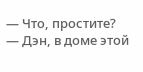— Что, простите?
— Дэн, в доме этой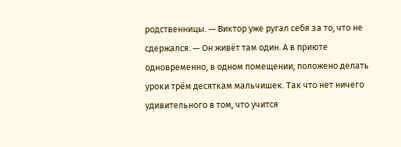родственницы. — Виктор уже ругал себя за то, что не сдержался. — Он живёт там один. А в приюте одновременно, в одном помещении, положено делать уроки трём десяткам мальчишек. Так что нет ничего удивительного в том, что учится